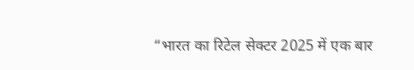“भारत का रिटेल सेक्टर 2025 में एक बार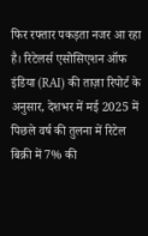फिर रफ्तार पकड़ता नजर आ रहा है। रिटेलर्स एसोसिएशन ऑफ इंडिया (RAI) की ताज़ा रिपोर्ट के अनुसार, देशभर में मई 2025 में पिछले वर्ष की तुलना में रिटेल बिक्री में 7% की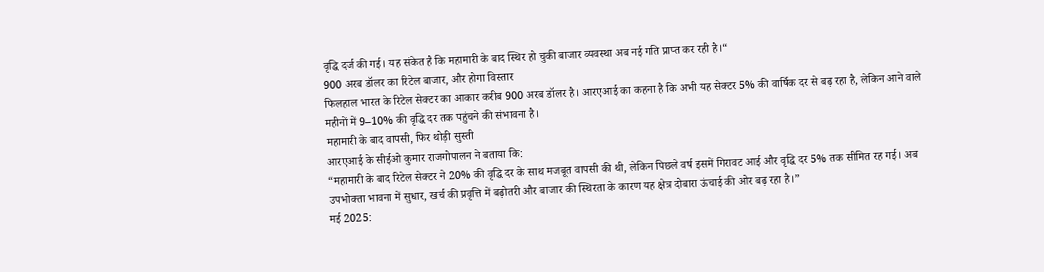वृद्धि दर्ज की गई। यह संकेत है कि महामारी के बाद स्थिर हो चुकी बाजार व्यवस्था अब नई गति प्राप्त कर रही है।“
900 अरब डॉलर का रिटेल बाजार, और होगा विस्तार
फिलहाल भारत के रिटेल सेक्टर का आकार करीब 900 अरब डॉलर है। आरएआई का कहना है कि अभी यह सेक्टर 5% की वार्षिक दर से बढ़ रहा है, लेकिन आने वाले महीनों में 9–10% की वृद्धि दर तक पहुंचने की संभावना है।
महामारी के बाद वापसी, फिर थोड़ी सुस्ती
आरएआई के सीईओ कुमार राजगोपालन ने बताया कि:
“महामारी के बाद रिटेल सेक्टर ने 20% की वृद्धि दर के साथ मजबूत वापसी की थी, लेकिन पिछले वर्ष इसमें गिरावट आई और वृद्धि दर 5% तक सीमित रह गई। अब उपभोक्ता भावना में सुधार, खर्च की प्रवृत्ति में बढ़ोतरी और बाजार की स्थिरता के कारण यह क्षेत्र दोबारा ऊंचाई की ओर बढ़ रहा है।”
मई 2025: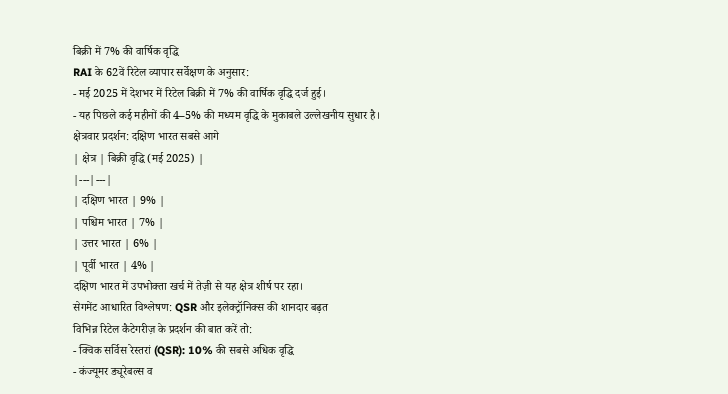बिक्री में 7% की वार्षिक वृद्धि
RAI के 62वें रिटेल व्यापार सर्वेक्षण के अनुसार:
- मई 2025 में देशभर में रिटेल बिक्री में 7% की वार्षिक वृद्धि दर्ज हुई।
- यह पिछले कई महीनों की 4–5% की मध्यम वृद्धि के मुकाबले उल्लेखनीय सुधार है।
क्षेत्रवार प्रदर्शन: दक्षिण भारत सबसे आगे
| क्षेत्र | बिक्री वृद्धि (मई 2025) |
|---|---|
| दक्षिण भारत | 9% |
| पश्चिम भारत | 7% |
| उत्तर भारत | 6% |
| पूर्वी भारत | 4% |
दक्षिण भारत में उपभोक्ता खर्च में तेज़ी से यह क्षेत्र शीर्ष पर रहा।
सेगमेंट आधारित विश्लेषण: QSR और इलेक्ट्रॉनिक्स की शानदार बढ़त
विभिन्न रिटेल कैटेगरीज़ के प्रदर्शन की बात करें तो:
- क्विक सर्विस रेस्तरां (QSR): 10% की सबसे अधिक वृद्धि
- कंज्यूमर ड्यूरेबल्स व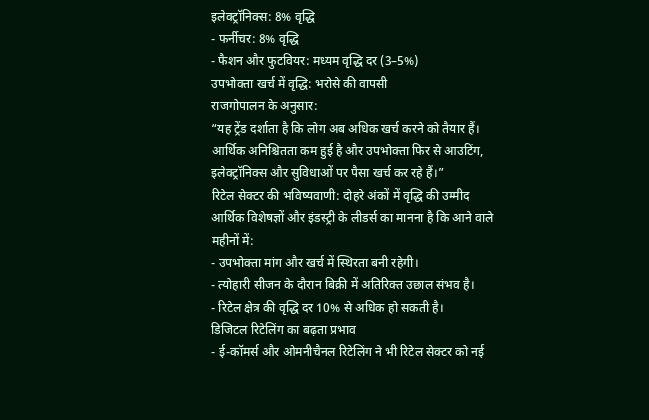इलेक्ट्रॉनिक्स: 8% वृद्धि
- फर्नीचर: 8% वृद्धि
- फैशन और फुटवियर: मध्यम वृद्धि दर (3–5%)
उपभोक्ता खर्च में वृद्धि: भरोसे की वापसी
राजगोपालन के अनुसार:
“यह ट्रेंड दर्शाता है कि लोग अब अधिक खर्च करने को तैयार हैं। आर्थिक अनिश्चितता कम हुई है और उपभोक्ता फिर से आउटिंग, इलेक्ट्रॉनिक्स और सुविधाओं पर पैसा खर्च कर रहे हैं।”
रिटेल सेक्टर की भविष्यवाणी: दोहरे अंकों में वृद्धि की उम्मीद
आर्थिक विशेषज्ञों और इंडस्ट्री के लीडर्स का मानना है कि आने वाले महीनों में:
- उपभोक्ता मांग और खर्च में स्थिरता बनी रहेगी।
- त्योहारी सीजन के दौरान बिक्री में अतिरिक्त उछाल संभव है।
- रिटेल क्षेत्र की वृद्धि दर 10% से अधिक हो सकती है।
डिजिटल रिटेलिंग का बढ़ता प्रभाव
- ई-कॉमर्स और ओमनीचैनल रिटेलिंग ने भी रिटेल सेक्टर को नई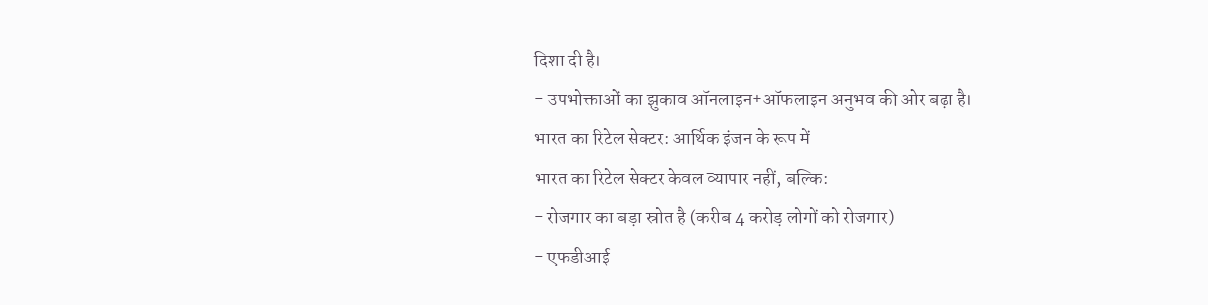दिशा दी है।
- उपभोक्ताओं का झुकाव ऑनलाइन+ऑफलाइन अनुभव की ओर बढ़ा है।
भारत का रिटेल सेक्टर: आर्थिक इंजन के रूप में
भारत का रिटेल सेक्टर केवल व्यापार नहीं, बल्कि:
- रोजगार का बड़ा स्रोत है (करीब 4 करोड़ लोगों को रोजगार)
- एफडीआई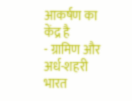आकर्षण का केंद्र है
- ग्रामिण और अर्ध-शहरी भारत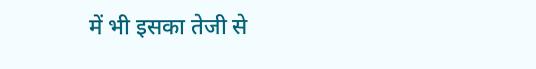में भी इसका तेजी से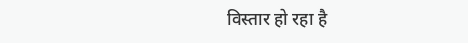विस्तार हो रहा है